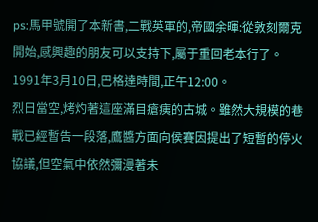ps:馬甲號開了本新書,二戰英軍的,帝國余暉:從敦刻爾克開始,感興趣的朋友可以支持下,屬于重回老本行了。
1991年3月10日,巴格達時間,正午12:00。
烈日當空,烤灼著這座滿目瘡痍的古城。雖然大規模的巷戰已經暫告一段落,鷹醬方面向侯賽因提出了短暫的停火協議,但空氣中依然彌漫著未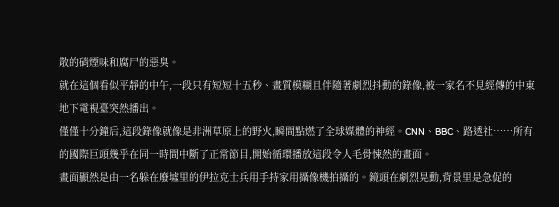散的硝煙味和腐尸的惡臭。
就在這個看似平靜的中午,一段只有短短十五秒、畫質模糊且伴隨著劇烈抖動的錄像,被一家名不見經傳的中東地下電視臺突然播出。
僅僅十分鐘后,這段錄像就像是非洲草原上的野火,瞬間點燃了全球媒體的神經。CNN、BBC、路透社……所有的國際巨頭幾乎在同一時間中斷了正常節目,開始循環播放這段令人毛骨悚然的畫面。
畫面顯然是由一名躲在廢墟里的伊拉克士兵用手持家用攝像機拍攝的。鏡頭在劇烈晃動,背景里是急促的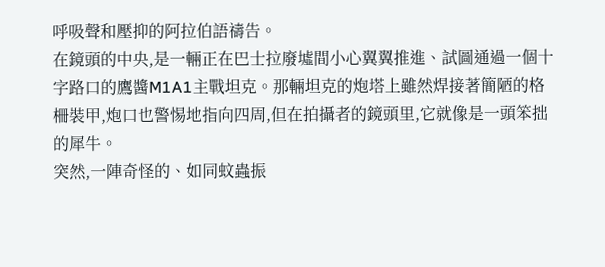呼吸聲和壓抑的阿拉伯語禱告。
在鏡頭的中央,是一輛正在巴士拉廢墟間小心翼翼推進、試圖通過一個十字路口的鷹醬M1A1主戰坦克。那輛坦克的炮塔上雖然焊接著簡陋的格柵裝甲,炮口也警惕地指向四周,但在拍攝者的鏡頭里,它就像是一頭笨拙的犀牛。
突然,一陣奇怪的、如同蚊蟲振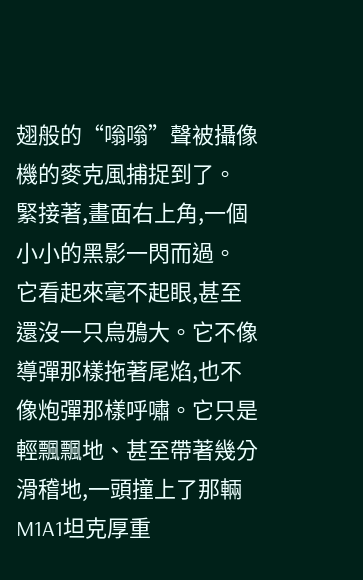翅般的“嗡嗡”聲被攝像機的麥克風捕捉到了。
緊接著,畫面右上角,一個小小的黑影一閃而過。
它看起來毫不起眼,甚至還沒一只烏鴉大。它不像導彈那樣拖著尾焰,也不像炮彈那樣呼嘯。它只是輕飄飄地、甚至帶著幾分滑稽地,一頭撞上了那輛M1A1坦克厚重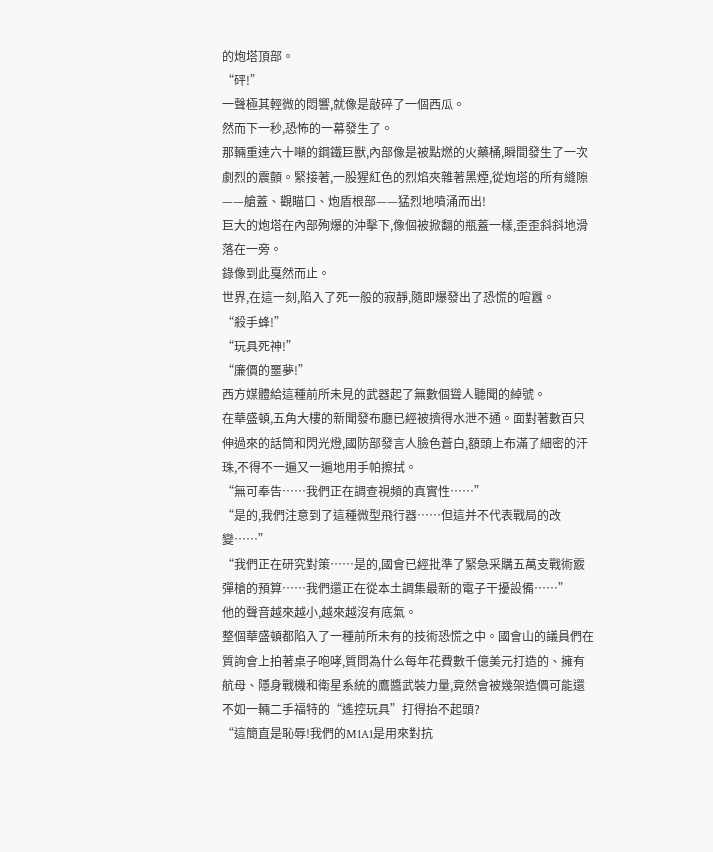的炮塔頂部。
“砰!”
一聲極其輕微的悶響,就像是敲碎了一個西瓜。
然而下一秒,恐怖的一幕發生了。
那輛重達六十噸的鋼鐵巨獸,內部像是被點燃的火藥桶,瞬間發生了一次劇烈的震顫。緊接著,一股猩紅色的烈焰夾雜著黑煙,從炮塔的所有縫隙——艙蓋、觀瞄口、炮盾根部——猛烈地噴涌而出!
巨大的炮塔在內部殉爆的沖擊下,像個被掀翻的瓶蓋一樣,歪歪斜斜地滑落在一旁。
錄像到此戛然而止。
世界,在這一刻,陷入了死一般的寂靜,隨即爆發出了恐慌的喧囂。
“殺手蜂!”
“玩具死神!”
“廉價的噩夢!”
西方媒體給這種前所未見的武器起了無數個聳人聽聞的綽號。
在華盛頓,五角大樓的新聞發布廳已經被擠得水泄不通。面對著數百只伸過來的話筒和閃光燈,國防部發言人臉色蒼白,額頭上布滿了細密的汗珠,不得不一遍又一遍地用手帕擦拭。
“無可奉告……我們正在調查視頻的真實性……”
“是的,我們注意到了這種微型飛行器……但這并不代表戰局的改變……”
“我們正在研究對策……是的,國會已經批準了緊急采購五萬支戰術霰彈槍的預算……我們還正在從本土調集最新的電子干擾設備……”
他的聲音越來越小,越來越沒有底氣。
整個華盛頓都陷入了一種前所未有的技術恐慌之中。國會山的議員們在質詢會上拍著桌子咆哮,質問為什么每年花費數千億美元打造的、擁有航母、隱身戰機和衛星系統的鷹醬武裝力量,竟然會被幾架造價可能還不如一輛二手福特的“遙控玩具”打得抬不起頭?
“這簡直是恥辱!我們的M1A1是用來對抗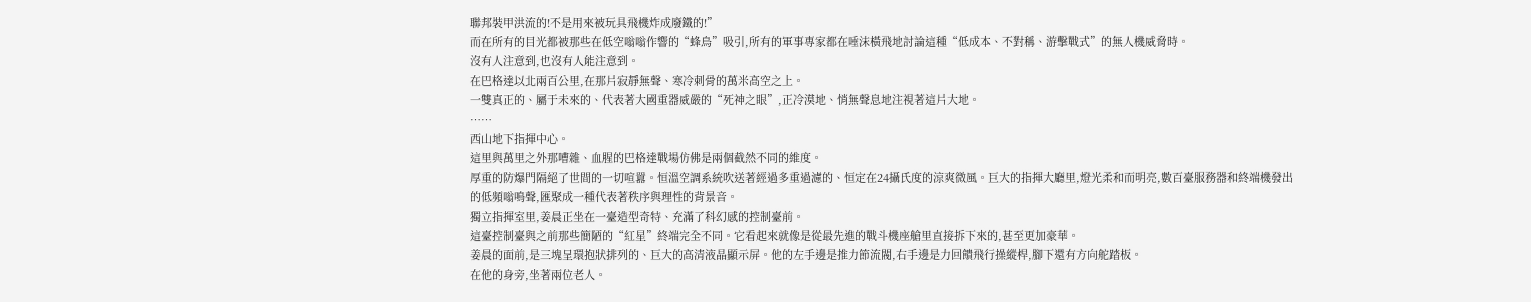聯邦裝甲洪流的!不是用來被玩具飛機炸成廢鐵的!”
而在所有的目光都被那些在低空嗡嗡作響的“蜂鳥”吸引,所有的軍事專家都在唾沫橫飛地討論這種“低成本、不對稱、游擊戰式”的無人機威脅時。
沒有人注意到,也沒有人能注意到。
在巴格達以北兩百公里,在那片寂靜無聲、寒冷刺骨的萬米高空之上。
一雙真正的、屬于未來的、代表著大國重器威嚴的“死神之眼”,正冷漠地、悄無聲息地注視著這片大地。
……
西山地下指揮中心。
這里與萬里之外那嘈雜、血腥的巴格達戰場仿佛是兩個截然不同的維度。
厚重的防爆門隔絕了世間的一切喧囂。恒溫空調系統吹送著經過多重過濾的、恒定在24攝氏度的涼爽微風。巨大的指揮大廳里,燈光柔和而明亮,數百臺服務器和終端機發出的低頻嗡鳴聲,匯聚成一種代表著秩序與理性的背景音。
獨立指揮室里,姜晨正坐在一臺造型奇特、充滿了科幻感的控制臺前。
這臺控制臺與之前那些簡陋的“紅星”終端完全不同。它看起來就像是從最先進的戰斗機座艙里直接拆下來的,甚至更加豪華。
姜晨的面前,是三塊呈環抱狀排列的、巨大的高清液晶顯示屏。他的左手邊是推力節流閥,右手邊是力回饋飛行操縱桿,腳下還有方向舵踏板。
在他的身旁,坐著兩位老人。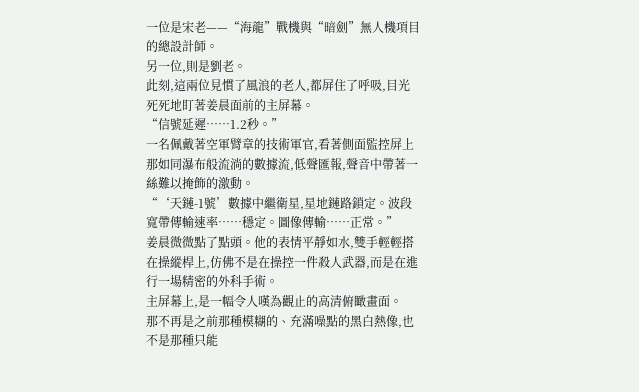一位是宋老——“海龍”戰機與“暗劍”無人機項目的總設計師。
另一位,則是劉老。
此刻,這兩位見慣了風浪的老人,都屏住了呼吸,目光死死地盯著姜晨面前的主屏幕。
“信號延遲……1.2秒。”
一名佩戴著空軍臂章的技術軍官,看著側面監控屏上那如同瀑布般流淌的數據流,低聲匯報,聲音中帶著一絲難以掩飾的激動。
“‘天鏈-1號’數據中繼衛星,星地鏈路鎖定。波段寬帶傳輸速率……穩定。圖像傳輸……正常。”
姜晨微微點了點頭。他的表情平靜如水,雙手輕輕搭在操縱桿上,仿佛不是在操控一件殺人武器,而是在進行一場精密的外科手術。
主屏幕上,是一幅令人嘆為觀止的高清俯瞰畫面。
那不再是之前那種模糊的、充滿噪點的黑白熱像,也不是那種只能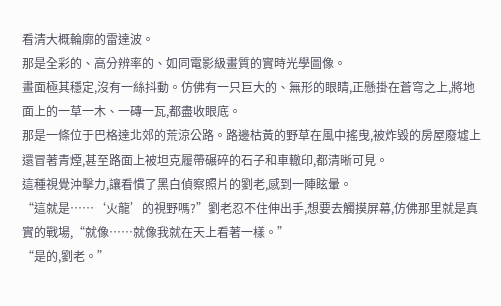看清大概輪廓的雷達波。
那是全彩的、高分辨率的、如同電影級畫質的實時光學圖像。
畫面極其穩定,沒有一絲抖動。仿佛有一只巨大的、無形的眼睛,正懸掛在蒼穹之上,將地面上的一草一木、一磚一瓦,都盡收眼底。
那是一條位于巴格達北郊的荒涼公路。路邊枯黃的野草在風中搖曳,被炸毀的房屋廢墟上還冒著青煙,甚至路面上被坦克履帶碾碎的石子和車轍印,都清晰可見。
這種視覺沖擊力,讓看慣了黑白偵察照片的劉老,感到一陣眩暈。
“這就是……‘火龍’的視野嗎?”劉老忍不住伸出手,想要去觸摸屏幕,仿佛那里就是真實的戰場,“就像……就像我就在天上看著一樣。”
“是的,劉老。”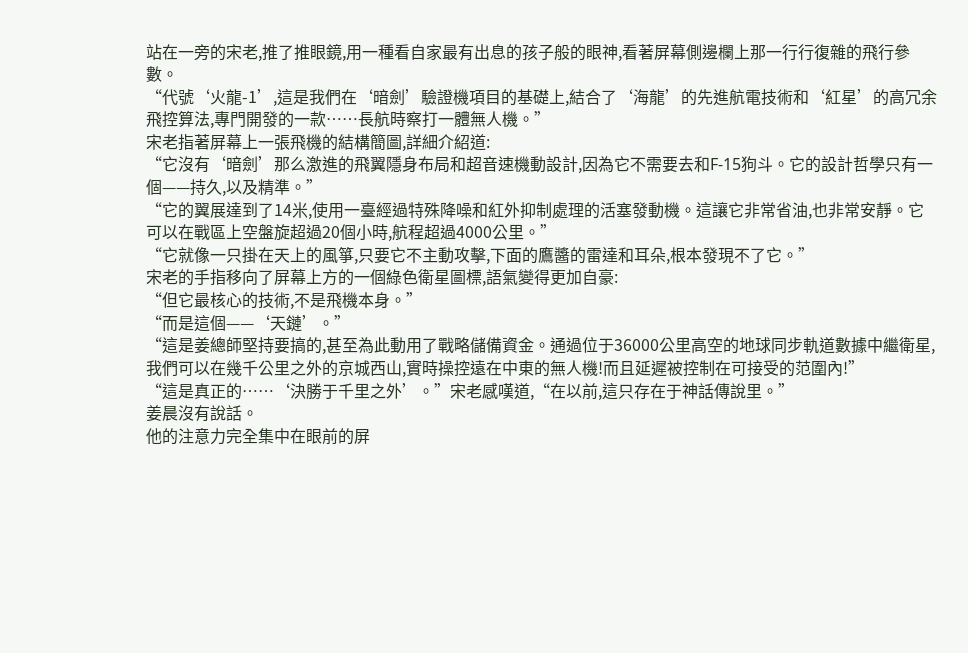站在一旁的宋老,推了推眼鏡,用一種看自家最有出息的孩子般的眼神,看著屏幕側邊欄上那一行行復雜的飛行參數。
“代號‘火龍-1’,這是我們在‘暗劍’驗證機項目的基礎上,結合了‘海龍’的先進航電技術和‘紅星’的高冗余飛控算法,專門開發的一款……長航時察打一體無人機。”
宋老指著屏幕上一張飛機的結構簡圖,詳細介紹道:
“它沒有‘暗劍’那么激進的飛翼隱身布局和超音速機動設計,因為它不需要去和F-15狗斗。它的設計哲學只有一個——持久,以及精準。”
“它的翼展達到了14米,使用一臺經過特殊降噪和紅外抑制處理的活塞發動機。這讓它非常省油,也非常安靜。它可以在戰區上空盤旋超過20個小時,航程超過4000公里。”
“它就像一只掛在天上的風箏,只要它不主動攻擊,下面的鷹醬的雷達和耳朵,根本發現不了它。”
宋老的手指移向了屏幕上方的一個綠色衛星圖標,語氣變得更加自豪:
“但它最核心的技術,不是飛機本身。”
“而是這個——‘天鏈’。”
“這是姜總師堅持要搞的,甚至為此動用了戰略儲備資金。通過位于36000公里高空的地球同步軌道數據中繼衛星,我們可以在幾千公里之外的京城西山,實時操控遠在中東的無人機!而且延遲被控制在可接受的范圍內!”
“這是真正的……‘決勝于千里之外’。”宋老感嘆道,“在以前,這只存在于神話傳說里。”
姜晨沒有說話。
他的注意力完全集中在眼前的屏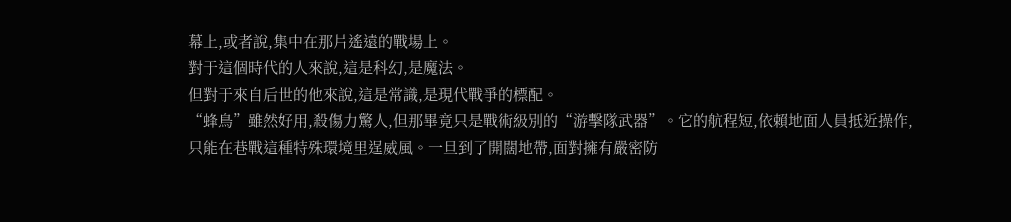幕上,或者說,集中在那片遙遠的戰場上。
對于這個時代的人來說,這是科幻,是魔法。
但對于來自后世的他來說,這是常識,是現代戰爭的標配。
“蜂鳥”雖然好用,殺傷力驚人,但那畢竟只是戰術級別的“游擊隊武器”。它的航程短,依賴地面人員抵近操作,只能在巷戰這種特殊環境里逞威風。一旦到了開闊地帶,面對擁有嚴密防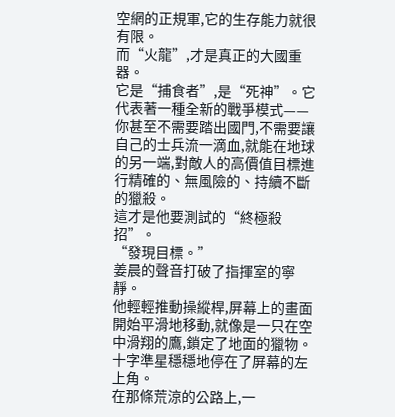空網的正規軍,它的生存能力就很有限。
而“火龍”,才是真正的大國重器。
它是“捕食者”,是“死神”。它代表著一種全新的戰爭模式——你甚至不需要踏出國門,不需要讓自己的士兵流一滴血,就能在地球的另一端,對敵人的高價值目標進行精確的、無風險的、持續不斷的獵殺。
這才是他要測試的“終極殺招”。
“發現目標。”
姜晨的聲音打破了指揮室的寧靜。
他輕輕推動操縱桿,屏幕上的畫面開始平滑地移動,就像是一只在空中滑翔的鷹,鎖定了地面的獵物。
十字準星穩穩地停在了屏幕的左上角。
在那條荒涼的公路上,一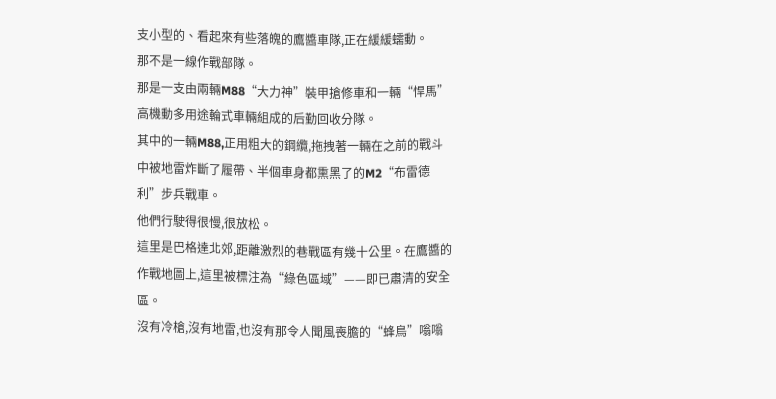支小型的、看起來有些落魄的鷹醬車隊,正在緩緩蠕動。
那不是一線作戰部隊。
那是一支由兩輛M88“大力神”裝甲搶修車和一輛“悍馬”高機動多用途輪式車輛組成的后勤回收分隊。
其中的一輛M88,正用粗大的鋼纜,拖拽著一輛在之前的戰斗中被地雷炸斷了履帶、半個車身都熏黑了的M2“布雷德利”步兵戰車。
他們行駛得很慢,很放松。
這里是巴格達北郊,距離激烈的巷戰區有幾十公里。在鷹醬的作戰地圖上,這里被標注為“綠色區域”——即已肅清的安全區。
沒有冷槍,沒有地雷,也沒有那令人聞風喪膽的“蜂鳥”嗡嗡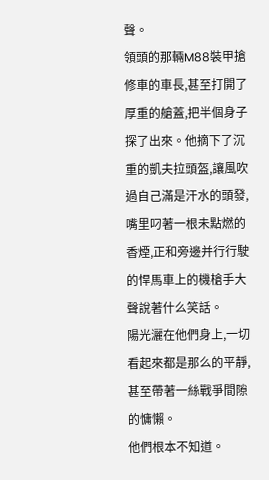聲。
領頭的那輛M88裝甲搶修車的車長,甚至打開了厚重的艙蓋,把半個身子探了出來。他摘下了沉重的凱夫拉頭盔,讓風吹過自己滿是汗水的頭發,嘴里叼著一根未點燃的香煙,正和旁邊并行行駛的悍馬車上的機槍手大聲說著什么笑話。
陽光灑在他們身上,一切看起來都是那么的平靜,甚至帶著一絲戰爭間隙的慵懶。
他們根本不知道。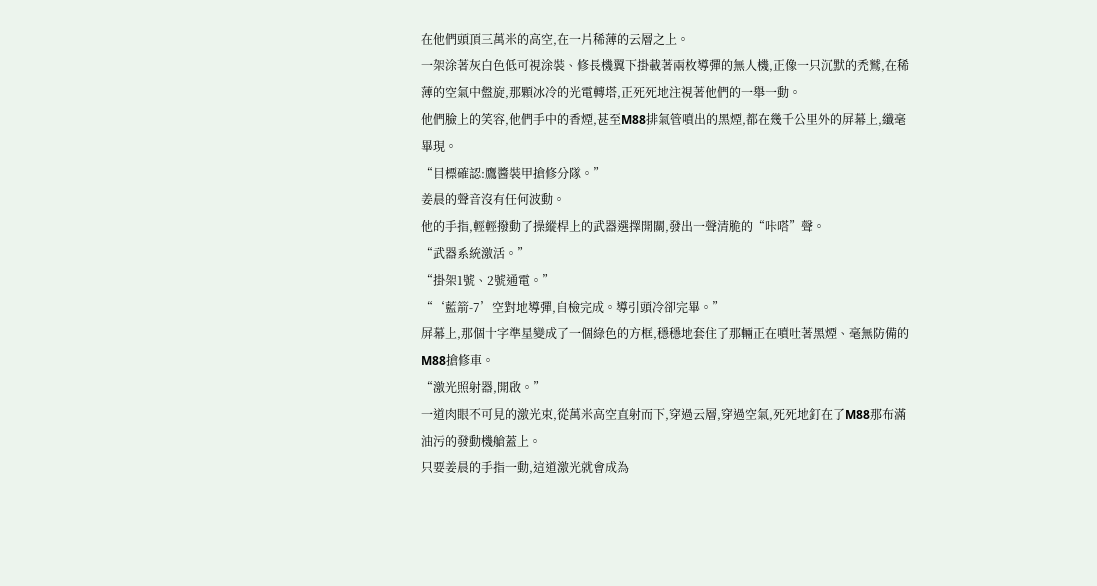在他們頭頂三萬米的高空,在一片稀薄的云層之上。
一架涂著灰白色低可視涂裝、修長機翼下掛載著兩枚導彈的無人機,正像一只沉默的禿鷲,在稀薄的空氣中盤旋,那顆冰冷的光電轉塔,正死死地注視著他們的一舉一動。
他們臉上的笑容,他們手中的香煙,甚至M88排氣管噴出的黑煙,都在幾千公里外的屏幕上,纖毫畢現。
“目標確認:鷹醬裝甲搶修分隊。”
姜晨的聲音沒有任何波動。
他的手指,輕輕撥動了操縱桿上的武器選擇開關,發出一聲清脆的“咔嗒”聲。
“武器系統激活。”
“掛架1號、2號通電。”
“‘藍箭-7’空對地導彈,自檢完成。導引頭冷卻完畢。”
屏幕上,那個十字準星變成了一個綠色的方框,穩穩地套住了那輛正在噴吐著黑煙、毫無防備的M88搶修車。
“激光照射器,開啟。”
一道肉眼不可見的激光束,從萬米高空直射而下,穿過云層,穿過空氣,死死地釘在了M88那布滿油污的發動機艙蓋上。
只要姜晨的手指一動,這道激光就會成為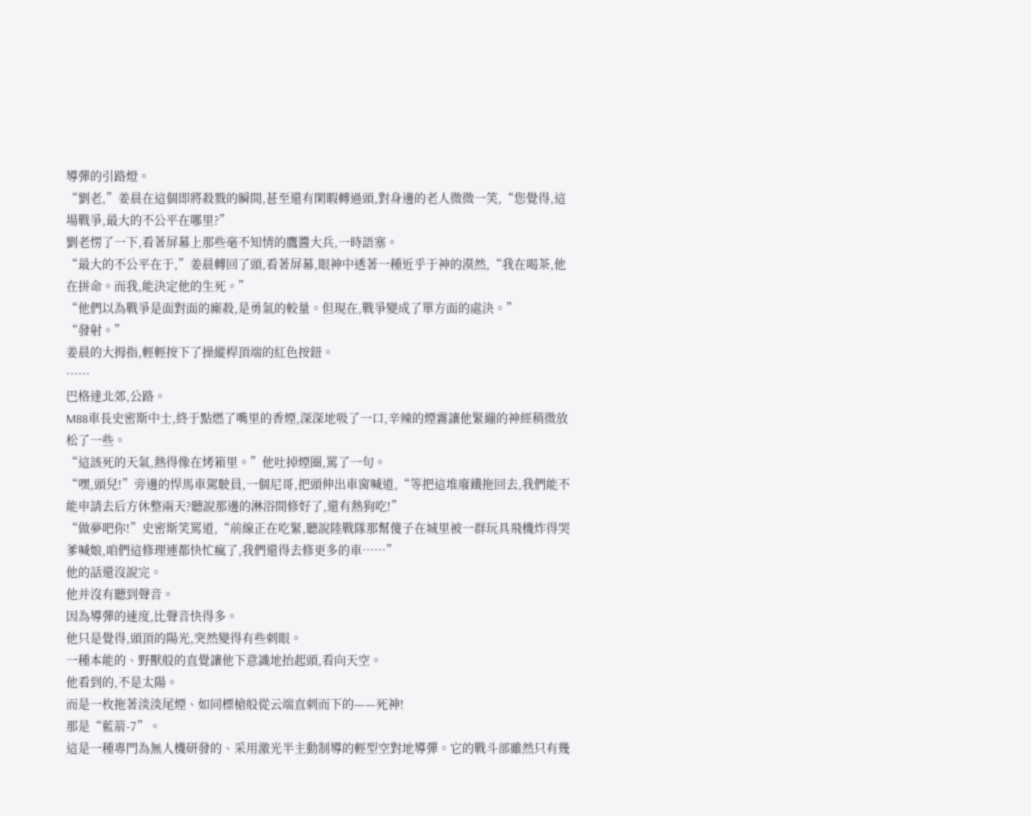導彈的引路燈。
“劉老,”姜晨在這個即將殺戮的瞬間,甚至還有閑暇轉過頭,對身邊的老人微微一笑,“您覺得,這場戰爭,最大的不公平在哪里?”
劉老愣了一下,看著屏幕上那些毫不知情的鷹醬大兵,一時語塞。
“最大的不公平在于,”姜晨轉回了頭,看著屏幕,眼神中透著一種近乎于神的漠然,“我在喝茶,他在拼命。而我,能決定他的生死。”
“他們以為戰爭是面對面的廝殺,是勇氣的較量。但現在,戰爭變成了單方面的處決。”
“發射。”
姜晨的大拇指,輕輕按下了操縱桿頂端的紅色按鈕。
……
巴格達北郊,公路。
M88車長史密斯中士,終于點燃了嘴里的香煙,深深地吸了一口,辛辣的煙霧讓他緊繃的神經稍微放松了一些。
“這該死的天氣,熱得像在烤箱里。”他吐掉煙圈,罵了一句。
“嘿,頭兒!”旁邊的悍馬車駕駛員,一個尼哥,把頭伸出車窗喊道,“等把這堆廢鐵拖回去,我們能不能申請去后方休整兩天?聽說那邊的淋浴間修好了,還有熱狗吃!”
“做夢吧你!”史密斯笑罵道,“前線正在吃緊,聽說陸戰隊那幫傻子在城里被一群玩具飛機炸得哭爹喊娘,咱們這修理連都快忙瘋了,我們還得去修更多的車……”
他的話還沒說完。
他并沒有聽到聲音。
因為導彈的速度,比聲音快得多。
他只是覺得,頭頂的陽光,突然變得有些刺眼。
一種本能的、野獸般的直覺讓他下意識地抬起頭,看向天空。
他看到的,不是太陽。
而是一枚拖著淡淡尾煙、如同標槍般從云端直刺而下的——死神!
那是“藍箭-7”。
這是一種專門為無人機研發的、采用激光半主動制導的輕型空對地導彈。它的戰斗部雖然只有幾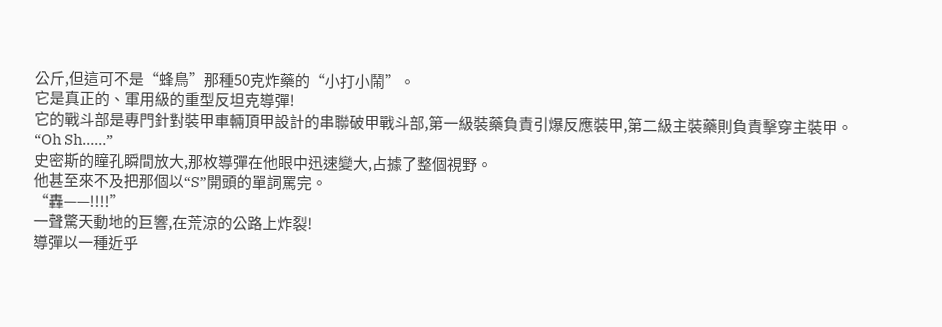公斤,但這可不是“蜂鳥”那種50克炸藥的“小打小鬧”。
它是真正的、軍用級的重型反坦克導彈!
它的戰斗部是專門針對裝甲車輛頂甲設計的串聯破甲戰斗部,第一級裝藥負責引爆反應裝甲,第二級主裝藥則負責擊穿主裝甲。
“Oh Sh……”
史密斯的瞳孔瞬間放大,那枚導彈在他眼中迅速變大,占據了整個視野。
他甚至來不及把那個以“S”開頭的單詞罵完。
“轟——!!!!”
一聲驚天動地的巨響,在荒涼的公路上炸裂!
導彈以一種近乎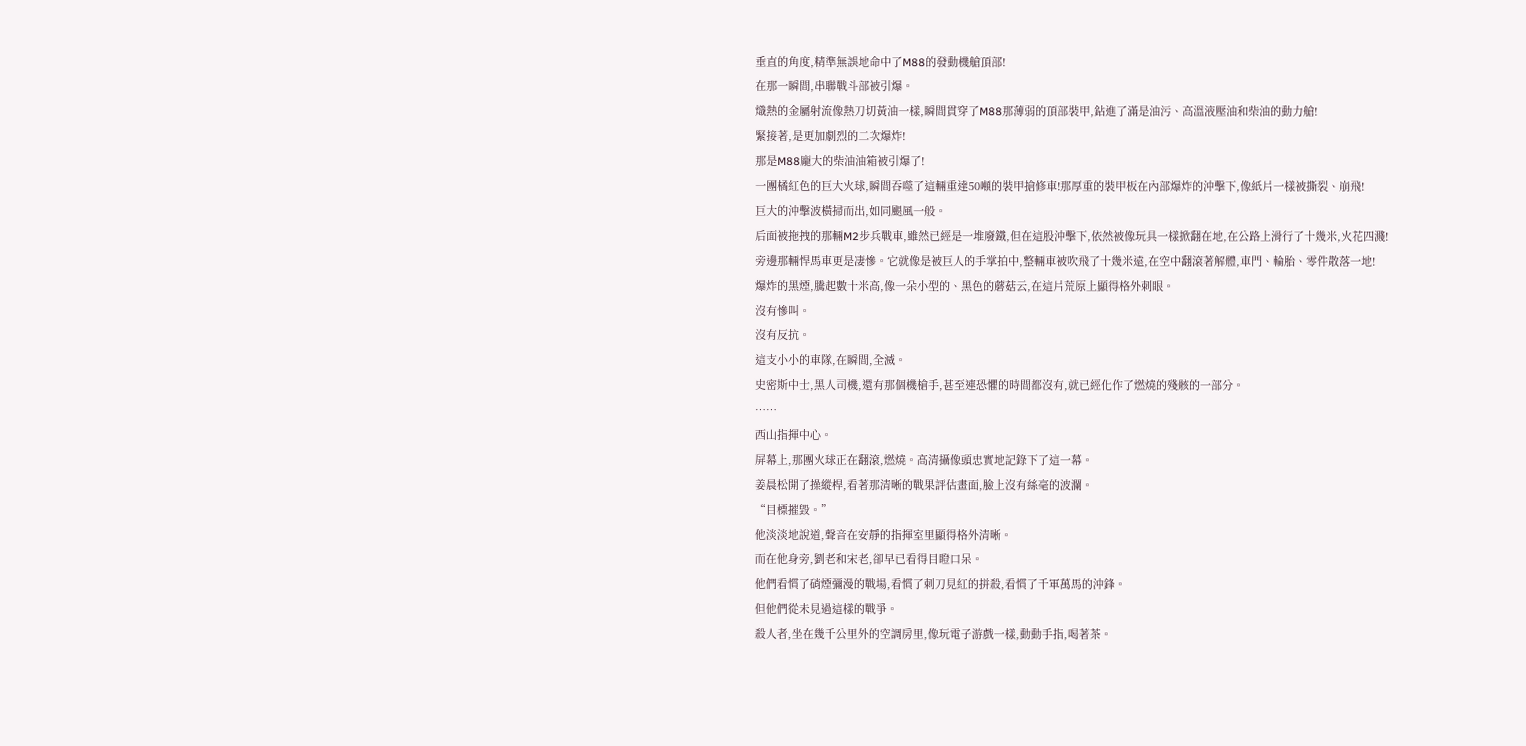垂直的角度,精準無誤地命中了M88的發動機艙頂部!
在那一瞬間,串聯戰斗部被引爆。
熾熱的金屬射流像熱刀切黃油一樣,瞬間貫穿了M88那薄弱的頂部裝甲,鉆進了滿是油污、高溫液壓油和柴油的動力艙!
緊接著,是更加劇烈的二次爆炸!
那是M88龐大的柴油油箱被引爆了!
一團橘紅色的巨大火球,瞬間吞噬了這輛重達50噸的裝甲搶修車!那厚重的裝甲板在內部爆炸的沖擊下,像紙片一樣被撕裂、崩飛!
巨大的沖擊波橫掃而出,如同颶風一般。
后面被拖拽的那輛M2步兵戰車,雖然已經是一堆廢鐵,但在這股沖擊下,依然被像玩具一樣掀翻在地,在公路上滑行了十幾米,火花四濺!
旁邊那輛悍馬車更是凄慘。它就像是被巨人的手掌拍中,整輛車被吹飛了十幾米遠,在空中翻滾著解體,車門、輪胎、零件散落一地!
爆炸的黑煙,騰起數十米高,像一朵小型的、黑色的蘑菇云,在這片荒原上顯得格外刺眼。
沒有慘叫。
沒有反抗。
這支小小的車隊,在瞬間,全滅。
史密斯中士,黑人司機,還有那個機槍手,甚至連恐懼的時間都沒有,就已經化作了燃燒的殘骸的一部分。
……
西山指揮中心。
屏幕上,那團火球正在翻滾,燃燒。高清攝像頭忠實地記錄下了這一幕。
姜晨松開了操縱桿,看著那清晰的戰果評估畫面,臉上沒有絲毫的波瀾。
“目標摧毀。”
他淡淡地說道,聲音在安靜的指揮室里顯得格外清晰。
而在他身旁,劉老和宋老,卻早已看得目瞪口呆。
他們看慣了硝煙彌漫的戰場,看慣了刺刀見紅的拼殺,看慣了千軍萬馬的沖鋒。
但他們從未見過這樣的戰爭。
殺人者,坐在幾千公里外的空調房里,像玩電子游戲一樣,動動手指,喝著茶。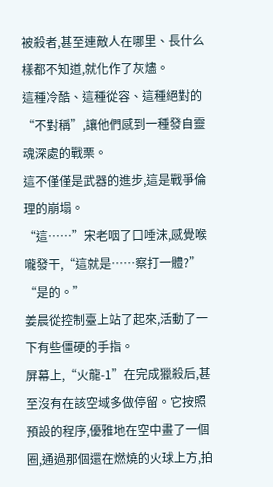被殺者,甚至連敵人在哪里、長什么樣都不知道,就化作了灰燼。
這種冷酷、這種從容、這種絕對的“不對稱”,讓他們感到一種發自靈魂深處的戰栗。
這不僅僅是武器的進步,這是戰爭倫理的崩塌。
“這……”宋老咽了口唾沫,感覺喉嚨發干,“這就是……察打一體?”
“是的。”
姜晨從控制臺上站了起來,活動了一下有些僵硬的手指。
屏幕上,“火龍-1”在完成獵殺后,甚至沒有在該空域多做停留。它按照預設的程序,優雅地在空中畫了一個圈,通過那個還在燃燒的火球上方,拍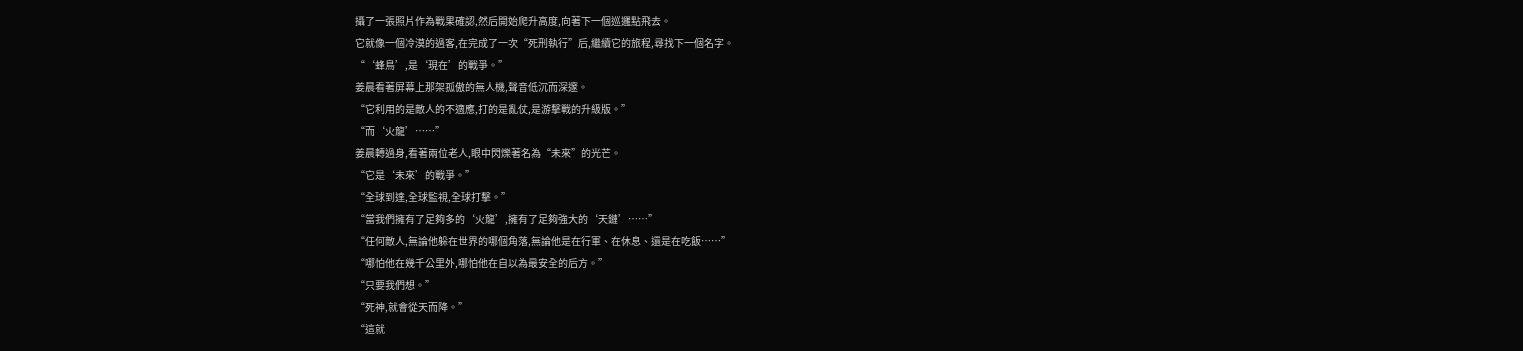攝了一張照片作為戰果確認,然后開始爬升高度,向著下一個巡邏點飛去。
它就像一個冷漠的過客,在完成了一次“死刑執行”后,繼續它的旅程,尋找下一個名字。
“‘蜂鳥’,是‘現在’的戰爭。”
姜晨看著屏幕上那架孤傲的無人機,聲音低沉而深邃。
“它利用的是敵人的不適應,打的是亂仗,是游擊戰的升級版。”
“而‘火龍’……”
姜晨轉過身,看著兩位老人,眼中閃爍著名為“未來”的光芒。
“它是‘未來’的戰爭。”
“全球到達,全球監視,全球打擊。”
“當我們擁有了足夠多的‘火龍’,擁有了足夠強大的‘天鏈’……”
“任何敵人,無論他躲在世界的哪個角落,無論他是在行軍、在休息、還是在吃飯……”
“哪怕他在幾千公里外,哪怕他在自以為最安全的后方。”
“只要我們想。”
“死神,就會從天而降。”
“這就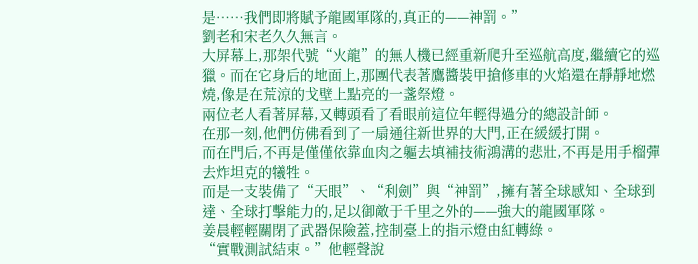是……我們即將賦予龍國軍隊的,真正的——神罰。”
劉老和宋老久久無言。
大屏幕上,那架代號“火龍”的無人機已經重新爬升至巡航高度,繼續它的巡獵。而在它身后的地面上,那團代表著鷹醬裝甲搶修車的火焰還在靜靜地燃燒,像是在荒涼的戈壁上點亮的一盞祭燈。
兩位老人看著屏幕,又轉頭看了看眼前這位年輕得過分的總設計師。
在那一刻,他們仿佛看到了一扇通往新世界的大門,正在緩緩打開。
而在門后,不再是僅僅依靠血肉之軀去填補技術鴻溝的悲壯,不再是用手榴彈去炸坦克的犧牲。
而是一支裝備了“天眼”、“利劍”與“神罰”,擁有著全球感知、全球到達、全球打擊能力的,足以御敵于千里之外的——強大的龍國軍隊。
姜晨輕輕關閉了武器保險蓋,控制臺上的指示燈由紅轉綠。
“實戰測試結束。”他輕聲說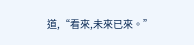道,“看來,未來已來。”